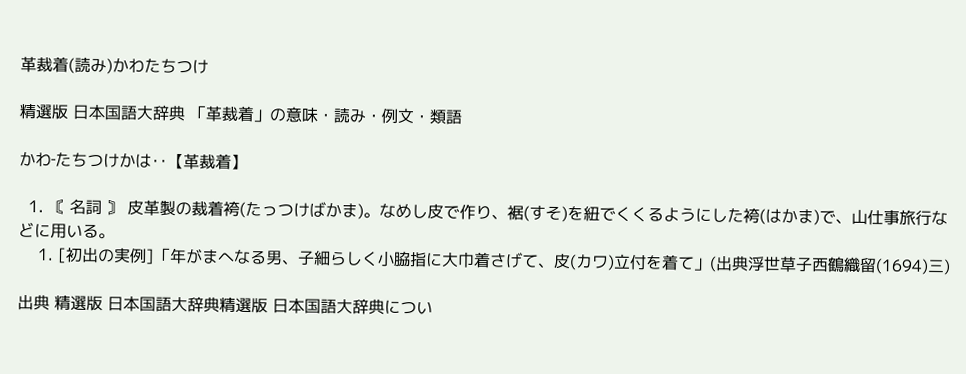革裁着(読み)かわたちつけ

精選版 日本国語大辞典 「革裁着」の意味・読み・例文・類語

かわ‐たちつけかは‥【革裁着】

  1. 〘 名詞 〙 皮革製の裁着袴(たっつけばかま)。なめし皮で作り、裾(すそ)を紐でくくるようにした袴(はかま)で、山仕事旅行などに用いる。
    1. [初出の実例]「年がまへなる男、子細らしく小脇指に大巾着さげて、皮(カワ)立付を着て」(出典浮世草子西鶴織留(1694)三)

出典 精選版 日本国語大辞典精選版 日本国語大辞典につい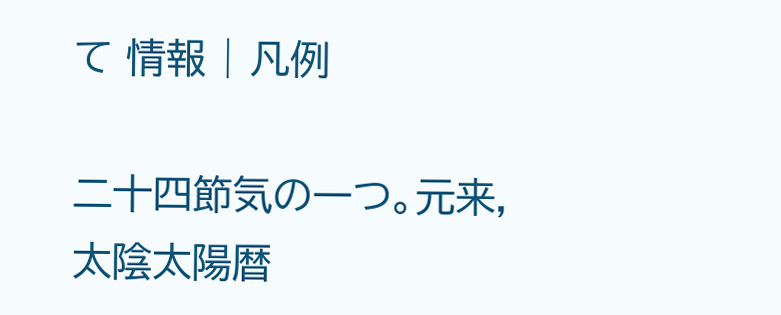て 情報 | 凡例

二十四節気の一つ。元来,太陰太陽暦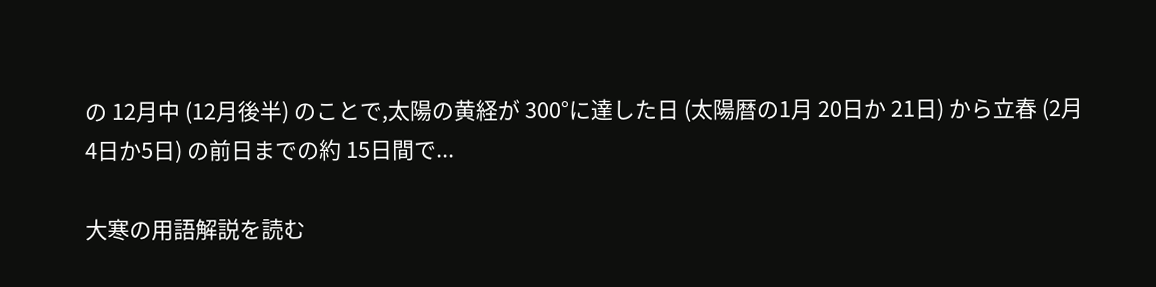の 12月中 (12月後半) のことで,太陽の黄経が 300°に達した日 (太陽暦の1月 20日か 21日) から立春 (2月4日か5日) の前日までの約 15日間で...

大寒の用語解説を読む